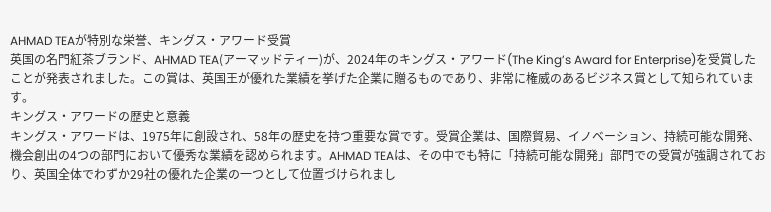AHMAD TEAが特別な栄誉、キングス・アワード受賞
英国の名門紅茶ブランド、AHMAD TEA(アーマッドティー)が、2024年のキングス・アワード(The King’s Award for Enterprise)を受賞したことが発表されました。この賞は、英国王が優れた業績を挙げた企業に贈るものであり、非常に権威のあるビジネス賞として知られています。
キングス・アワードの歴史と意義
キングス・アワードは、1975年に創設され、58年の歴史を持つ重要な賞です。受賞企業は、国際貿易、イノベーション、持続可能な開発、機会創出の4つの部門において優秀な業績を認められます。AHMAD TEAは、その中でも特に「持続可能な開発」部門での受賞が強調されており、英国全体でわずか29社の優れた企業の一つとして位置づけられまし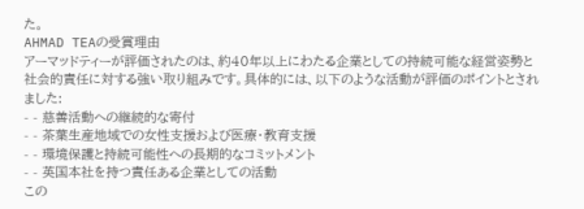た。
AHMAD TEAの受賞理由
アーマッドティーが評価されたのは、約40年以上にわたる企業としての持続可能な経営姿勢と社会的責任に対する強い取り組みです。具体的には、以下のような活動が評価のポイントとされました:
- - 慈善活動への継続的な寄付
- - 茶葉生産地域での女性支援および医療・教育支援
- - 環境保護と持続可能性への長期的なコミットメント
- - 英国本社を持つ責任ある企業としての活動
この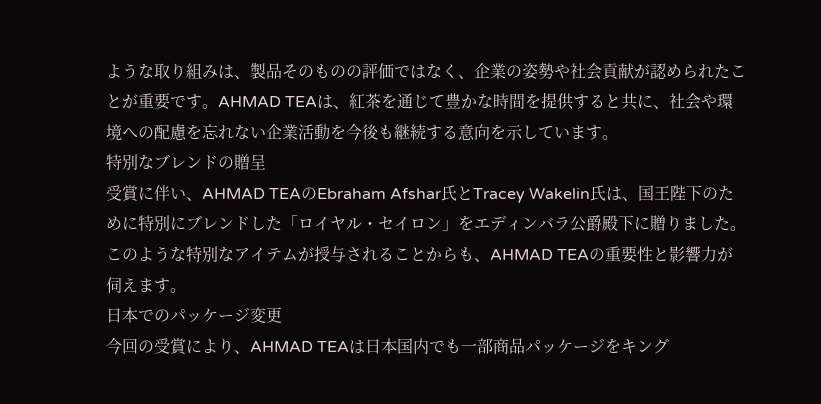ような取り組みは、製品そのものの評価ではなく、企業の姿勢や社会貢献が認められたことが重要です。AHMAD TEAは、紅茶を通じて豊かな時間を提供すると共に、社会や環境への配慮を忘れない企業活動を今後も継続する意向を示しています。
特別なブレンドの贈呈
受賞に伴い、AHMAD TEAのEbraham Afshar氏とTracey Wakelin氏は、国王陛下のために特別にブレンドした「ロイヤル・セイロン」をエディンバラ公爵殿下に贈りました。このような特別なアイテムが授与されることからも、AHMAD TEAの重要性と影響力が伺えます。
日本でのパッケージ変更
今回の受賞により、AHMAD TEAは日本国内でも一部商品パッケージをキング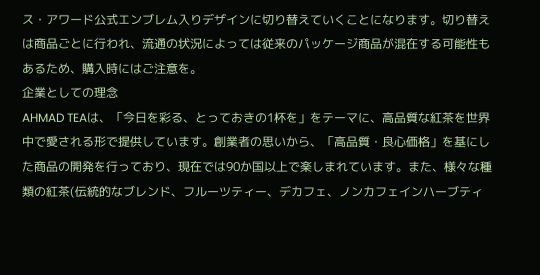ス・アワード公式エンブレム入りデザインに切り替えていくことになります。切り替えは商品ごとに行われ、流通の状況によっては従来のパッケージ商品が混在する可能性もあるため、購入時にはご注意を。
企業としての理念
AHMAD TEAは、「今日を彩る、とっておきの1杯を」をテーマに、高品質な紅茶を世界中で愛される形で提供しています。創業者の思いから、「高品質・良心価格」を基にした商品の開発を行っており、現在では90か国以上で楽しまれています。また、様々な種類の紅茶(伝統的なブレンド、フルーツティー、デカフェ、ノンカフェインハーブティ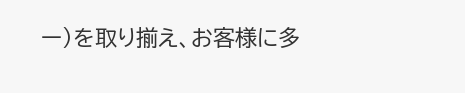ー)を取り揃え、お客様に多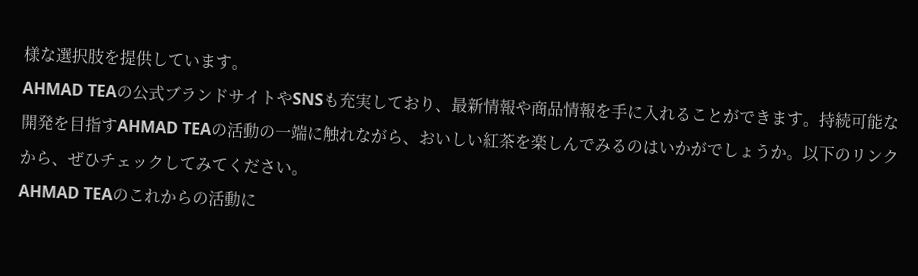様な選択肢を提供しています。
AHMAD TEAの公式ブランドサイトやSNSも充実しており、最新情報や商品情報を手に入れることができます。持続可能な開発を目指すAHMAD TEAの活動の一端に触れながら、おいしい紅茶を楽しんでみるのはいかがでしょうか。以下のリンクから、ぜひチェックしてみてください。
AHMAD TEAのこれからの活動に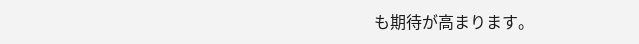も期待が高まります。